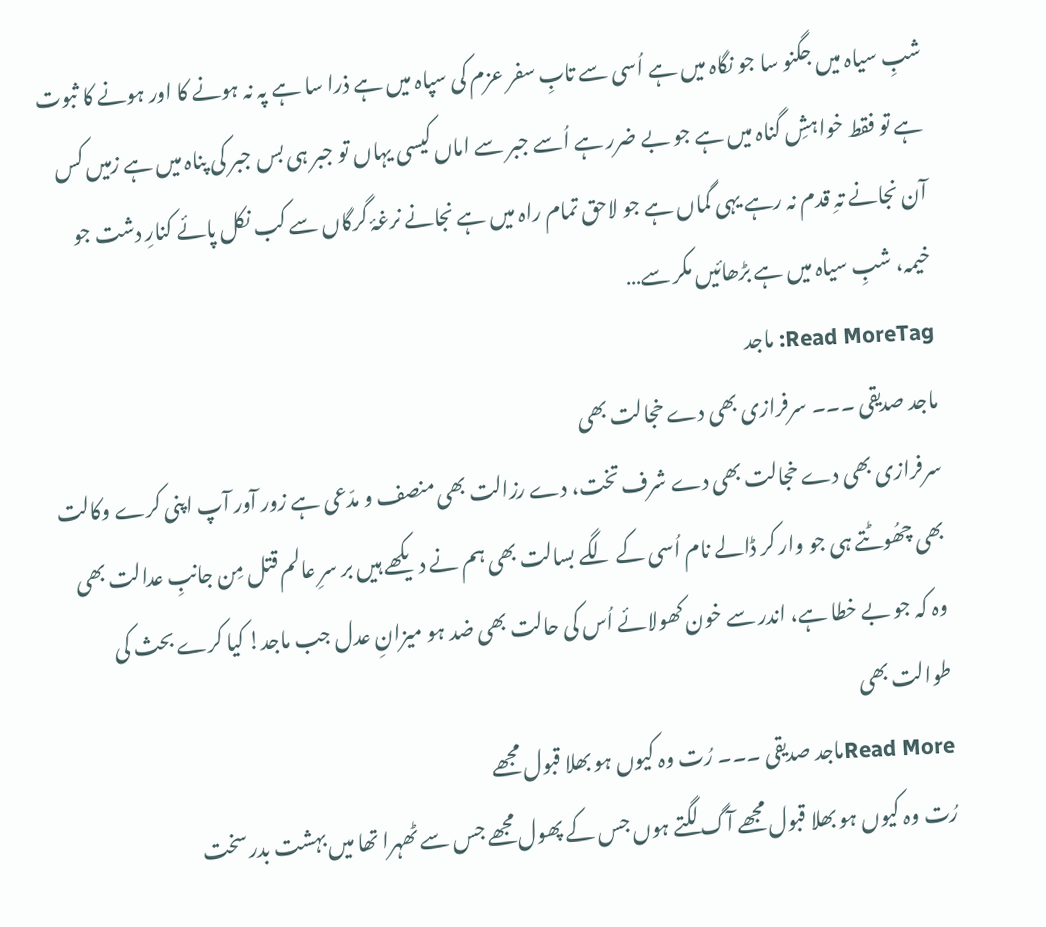شبِ سیاہ میں جگنو سا جو نگاہ میں ہے اُسی سے تابِ سفر عزم کی سپاہ میں ہے ذرا سا ہے پہ نہ ہونے کا اور ہونے کا ثبوت ہے تو فقط خواہشِ گناہ میں ہے جو بے ضرر ہے اُسے جبر سے اماں کیسی یہاں تو جبر ہی بس جبر کی پناہ میں ہے زمیں کس آن نجانے تہِ قدم نہ رہے یہی گماں ہے جو لاحق تمام راہ میں ہے نجانے نرغۂ گرگاں سے کب نکل پائے کنارِ دشت جو خیمہ، شبِ سیاہ میں ہے بڑھائیں مکر سے…
Read MoreTag: ماجد
ماجد صدیقی ۔۔۔ سرفرازی بھی دے خجالت بھی
سرفرازی بھی دے خجالت بھی دے شرف تخت، دے رزالت بھی منصف و مدّعی ہے زور آور آپ اپنی کرے وکالت بھی چھُوٹتے ہی جو وار کر ڈالے نام اُسی کے لگے بسالت بھی ہم نے دیکھے ہیں بر سرِ عالم قتل مِن جانبِ عدالت بھی وہ کہ جو بے خطا ہے، اندر سے خون کھولائے اُس کی حالت بھی ضد ہو میزانِ عدل جب ماجد! کیا کرے بحث کی طوالت بھی
Read Moreماجد صدیقی ۔۔۔ رُت وہ کیوں ہو بھلا قبول مجھے
رُت وہ کیوں ہو بھلا قبول مجھے آگ لگتے ہوں جس کے پھول مجھے جس سے ٹھہرا تھا میں بہشت بدر سخت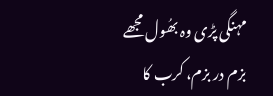مہنگی پڑی وہ بھُول مجھے بزم در بزم، کرب کا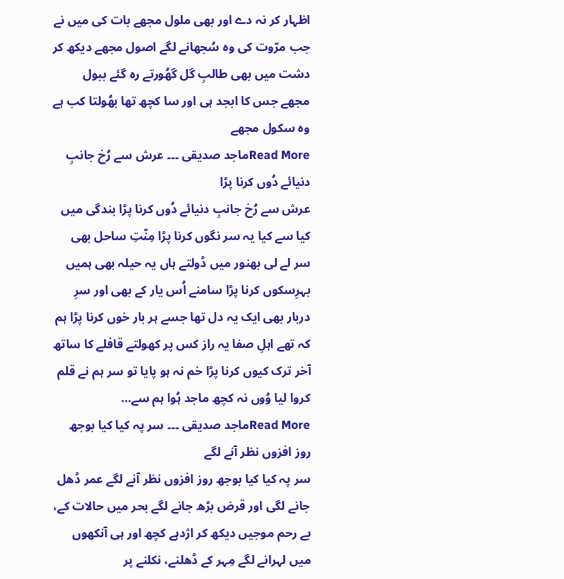اظہار کر نہ دے اور بھی ملول مجھے بات کی میں نے جب مرّوت کی وہ سُجھانے لگے اصول مجھے دیکھ کر دشت میں بھی طالبِ گل گھُورتے رہ گئے ببول مجھے جس کا ابجد ہی اور سا کچھ تھا بھُولتا کب ہے وہ سکول مجھے
Read Moreماجد صدیقی ۔۔۔ عرش سے رُخ جانبِ دنیائے دُوں کرنا پڑا
عرش سے رُخ جانبِ دنیائے دُوں کرنا پڑا بندگی میں کیا سے کیا یہ سر نگوں کرنا پڑا مِنّتِ ساحل بھی سر لے لی بھنور میں ڈولتے ہاں یہ حیلہ بھی ہمیں بہرِسکوں کرنا پڑا سامنے اُس یار کے بھی اور سرِ دربار بھی ایک یہ دل تھا جسے ہر بار خوں کرنا پڑا ہم کہ تھے اہلِ صفا یہ راز کس پر کھولتے قافلے کا ساتھ آخر ترک کیوں کرنا پڑا خم نہ ہو پایا تو سر ہم نے قلم کروا لیا وُوں نہ کچھ ماجد ہُوا ہم سے…
Read Moreماجد صدیقی ۔۔۔ سر پہ کیا کیا بوجھ روز افزوں نظر آنے لگے
سر پہ کیا کیا بوجھ روز افزوں نظر آنے لگے عمر ڈھل جانے لگی اور قرض بڑھ جانے لگے بحر میں حالات کے، بے رحم موجیں دیکھ کر اژدہے کچھ اور ہی آنکھوں میں لہرانے لگے مِہر کے ڈھلنے، نکلنے پر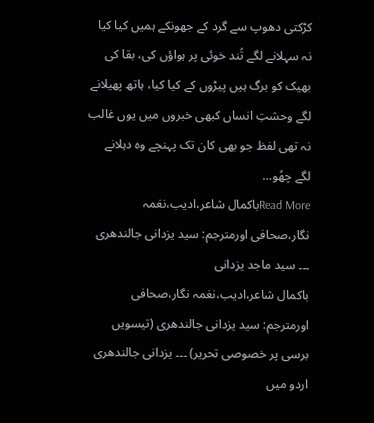کڑکتی دھوپ سے گرد کے جھونکے ہمیں کیا کیا نہ سہلانے لگے تُند خوئی پر ہواؤں کی، بقا کی بھیک کو برگ ہیں پیڑوں کے کیا کیا، ہاتھ پھیلانے لگے وحشتِ انساں کبھی خبروں میں یوں غالب نہ تھی لفظ جو بھی کان تک پہنچے وہ دہلانے لگے چھُو…
Read Moreباکمال شاعر،ادیب،نغمہ نگار،صحافی اورمترجم: سید یزدانی جالندھری ۔۔۔ سید ماجد یزدانی
باکمال شاعر،ادیب،نغمہ نگار،صحافی اورمترجم: سید یزدانی جالندھری (تیسویں برسی پر خصوصی تحریر) ۔۔۔ یزدانی جالندھری اردو میں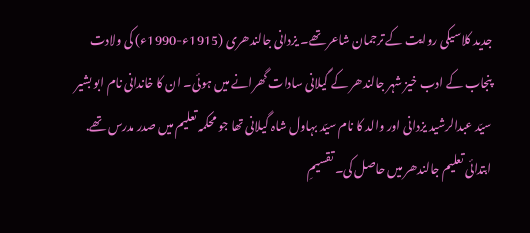جدید کلاسیکی روایت کے ترجمان شاعر تھے۔ یزدانی جالندھری (1915ء-1990ء) کی ولادت پنجاب کے ادب خیز شہر جالندھر کے گیلانی سادات گھرانے میں ہوئی۔ ان کا خاندانی نام ابو بشیر سیّد عبدالرشید یزدانی اور والد کا نام سیّد بہاول شاہ گیلانی تھا جو محکمہ تعلیم میں صدر مدرس تھے. ابتدائی تعلیم جالندھر میں حاصل کی۔ تقسیمِ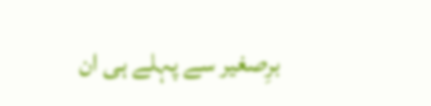برِصغیر سے پہلے ہی ان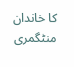کا خاندان منٹگمری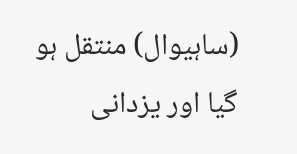(ساہیوال) منتقل ہو گیا اور یزدانی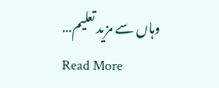وہاں سے مزید تعلیم…
Read More